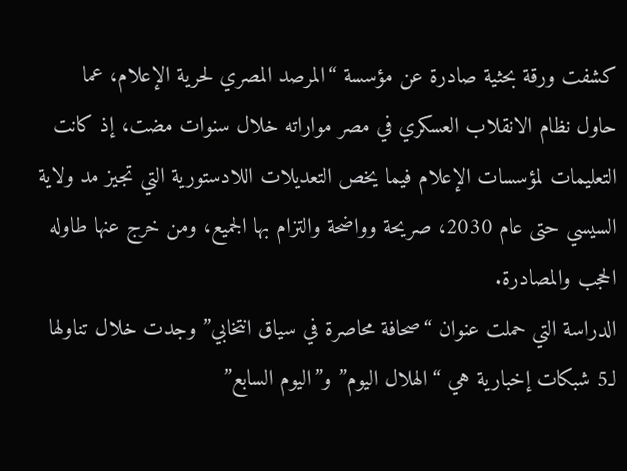كشفت ورقة بحثية صادرة عن مؤسسة “المرصد المصري لحرية الإعلام، عما حاول نظام الانقلاب العسكري في مصر مواراته خلال سنوات مضت، إذ كانت التعليمات لمؤسسات الإعلام فيما يخص التعديلات اللادستورية التي تجيز مد ولاية السيسي حتى عام 2030، صريحة وواضحة والتزام بها الجميع، ومن خرج عنها طاوله الحجب والمصادرة.
الدراسة التي حملت عنوان “صحافة محاصرة في سياق انتخابي” وجدت خلال تناولها لـ5 شبكات إخبارية هي “الهلال اليوم” و”اليوم السابع”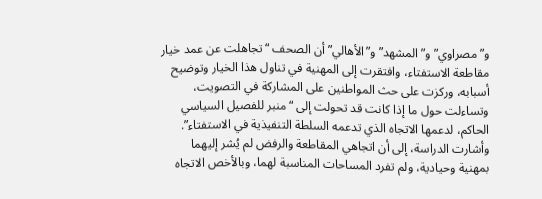و”مصراوي” و”المشهد” و”الأهالي” أن الصحف “تجاهلت عن عمد خيار مقاطعة الاستفتاء، وافتقرت إلى المهنية في تناول هذا الخيار وتوضيح أسبابه، وركزت على حث المواطنين على المشاركة في التصويت، وتساءلت حول ما إذا كانت قد تحولت إلى “منبر للفصيل السياسي الحاكم، لدعمها الاتجاه الذي تدعمه السلطة التنفيذية في الاستفتاء”.
وأشارت الدراسة، إلى أن اتجاهي المقاطعة والرفض لم يُشر إليهما بمهنية وحيادية، ولم تفرد المساحات المناسبة لهما، وبالأخص الاتجاه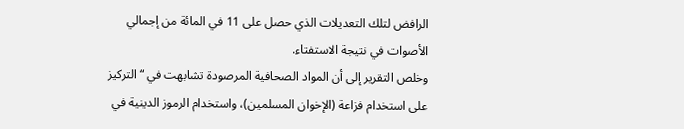الرافض لتلك التعديلات الذي حصل على 11 في المائة من إجمالي الأصوات في نتيجة الاستفتاء.
وخلص التقرير إلى أن المواد الصحافية المرصودة تشابهت في “التركيز على استخدام فزاعة (الإخوان المسلمين)، واستخدام الرموز الدينية في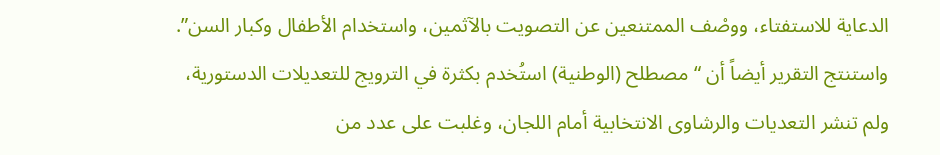الدعاية للاستفتاء، ووصْف الممتنعين عن التصويت بالآثمين، واستخدام الأطفال وكبار السن”.
واستنتج التقرير أيضاً أن “مصطلح (الوطنية) استُخدم بكثرة في الترويج للتعديلات الدستورية، ولم تنشر التعديات والرشاوى الانتخابية أمام اللجان، وغلبت على عدد من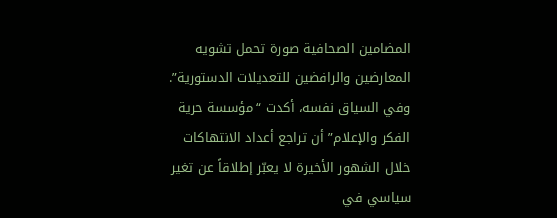المضامين الصحافية صورة تحمل تشويه المعارضين والرافضين للتعديلات الدستورية”.
وفي السياق نفسه، أكدت “مؤسسة حرية الفكر والإعلام” أن تراجع أعداد الانتهاكات خلال الشهور الأخيرة لا يعبّر إطلاقاً عن تغير سياسي في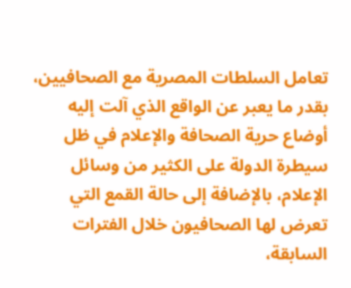تعامل السلطات المصرية مع الصحافيين، بقدر ما يعبر عن الواقع الذي آلت إليه أوضاع حرية الصحافة والإعلام في ظل سيطرة الدولة على الكثير من وسائل الإعلام، بالإضافة إلى حالة القمع التي تعرض لها الصحافيون خلال الفترات السابقة،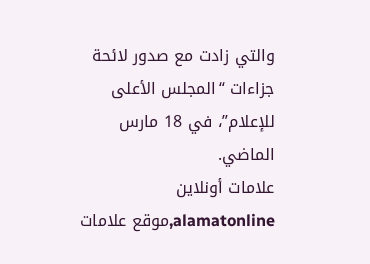والتي زادت مع صدور لائحة جزاءات “المجلس الأعلى للإعلام”، في 18 مارس الماضي.
علامات أونلاين alamatonline,موقع علامات